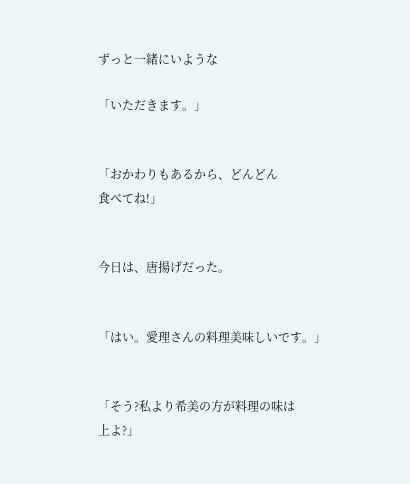ずっと一緒にいような

「いただきます。」


「おかわりもあるから、どんどん
食べてね!」


今日は、唐揚げだった。


「はい。愛理さんの料理美味しいです。」


「そう?私より希美の方が料理の味は
上よ?」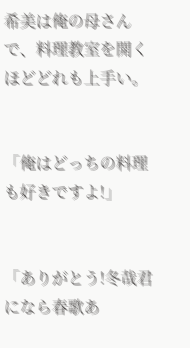希美は俺の母さんで、料理教室を開くほどどれも上手い。


「俺はどっちの料理も好きですよ!」


「ありがとう!冬哉君になら春歌あ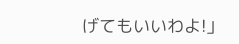げてもいいわよ!」